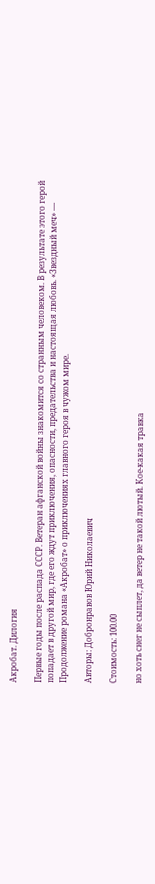Акробат. Дилогия

Первые годы после распада СССР. Ветеран афганской войны знакомится со странным человеком. В результате этого герой попадает в другой мир, где его ждут приключения, опасности, предательства и настоящая любовь. «Звездный меч» — Продолжение романа «Акробат» о приключениях главного героя в чужом мире.

Авторы: Добронравов Юрий Николаевич

Стоимость: 100.00

но хоть снег не сыплет, да ветер не такой лютый. Кое-какая травка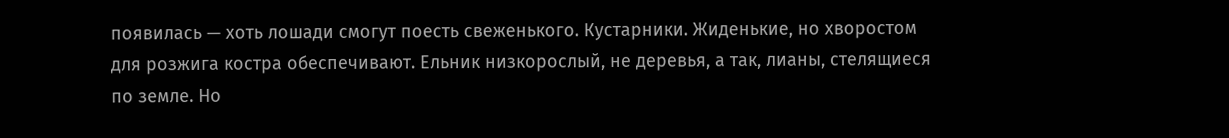появилась — хоть лошади смогут поесть свеженького. Кустарники. Жиденькие, но хворостом для розжига костра обеспечивают. Ельник низкорослый, не деревья, а так, лианы, стелящиеся по земле. Но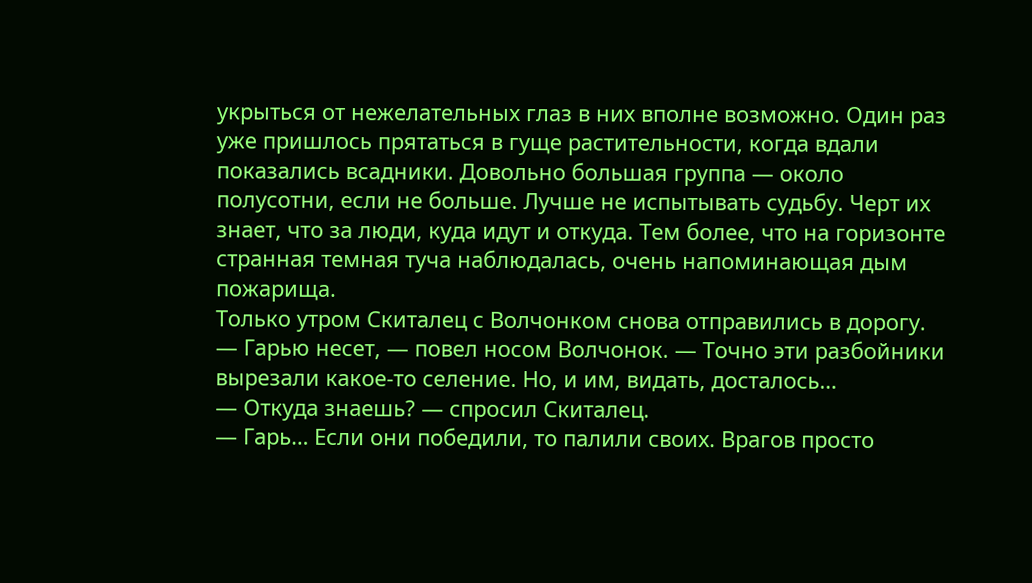укрыться от нежелательных глаз в них вполне возможно. Один раз уже пришлось прятаться в гуще растительности, когда вдали показались всадники. Довольно большая группа — около полусотни, если не больше. Лучше не испытывать судьбу. Черт их знает, что за люди, куда идут и откуда. Тем более, что на горизонте странная темная туча наблюдалась, очень напоминающая дым пожарища.
Только утром Скиталец с Волчонком снова отправились в дорогу.
— Гарью несет, — повел носом Волчонок. — Точно эти разбойники вырезали какое-то селение. Но, и им, видать, досталось…
— Откуда знаешь? — спросил Скиталец.
— Гарь… Если они победили, то палили своих. Врагов просто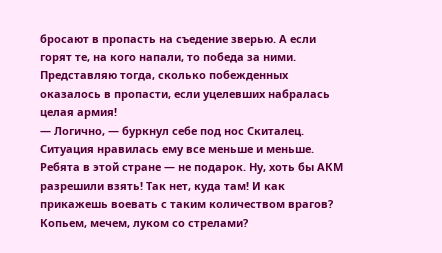бросают в пропасть на съедение зверью. А если горят те, на кого напали, то победа за ними. Представляю тогда, сколько побежденных оказалось в пропасти, если уцелевших набралась целая армия!
— Логично, — буркнул себе под нос Скиталец. Ситуация нравилась ему все меньше и меньше. Ребята в этой стране — не подарок. Ну, хоть бы АКМ разрешили взять! Так нет, куда там! И как прикажешь воевать с таким количеством врагов? Копьем, мечем, луком со стрелами?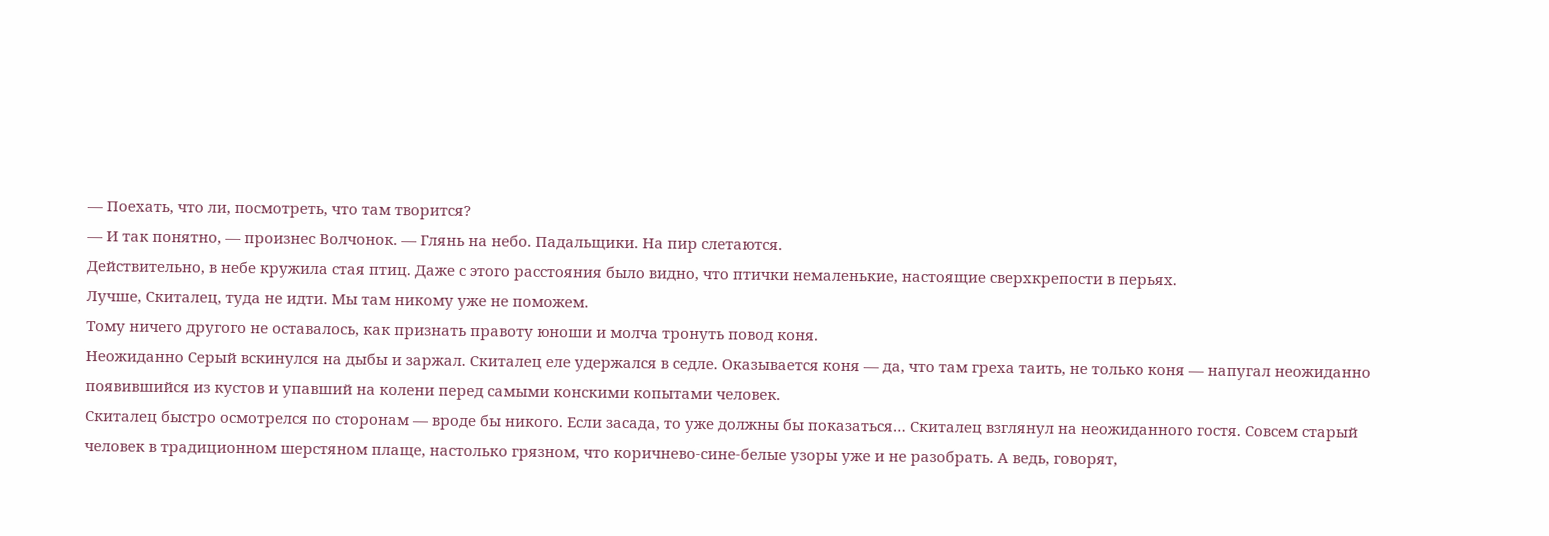— Поехать, что ли, посмотреть, что там творится?
— И так понятно, — произнес Волчонок. — Глянь на небо. Падальщики. На пир слетаются.
Действительно, в небе кружила стая птиц. Даже с этого расстояния было видно, что птички немаленькие, настоящие сверхкрепости в перьях.
Лучше, Скиталец, туда не идти. Мы там никому уже не поможем.
Тому ничего другого не оставалось, как признать правоту юноши и молча тронуть повод коня.
Неожиданно Серый вскинулся на дыбы и заржал. Скиталец еле удержался в седле. Оказывается коня — да, что там греха таить, не только коня — напугал неожиданно появившийся из кустов и упавший на колени перед самыми конскими копытами человек.
Скиталец быстро осмотрелся по сторонам — вроде бы никого. Если засада, то уже должны бы показаться… Скиталец взглянул на неожиданного гостя. Совсем старый человек в традиционном шерстяном плаще, настолько грязном, что коричнево-сине-белые узоры уже и не разобрать. А ведь, говорят,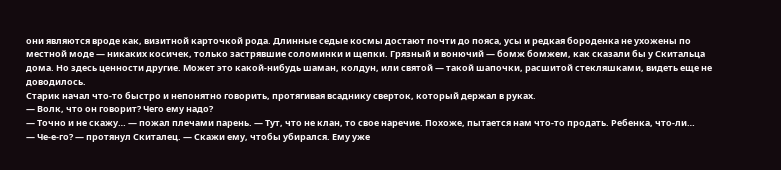они являются вроде как, визитной карточкой рода. Длинные седые космы достают почти до пояса, усы и редкая бороденка не ухожены по местной моде — никаких косичек, только застрявшие соломинки и щепки. Грязный и вонючий — бомж бомжем, как сказали бы у Скитальца дома. Но здесь ценности другие. Может это какой-нибудь шаман, колдун, или святой — такой шапочки, расшитой стекляшками, видеть еще не доводилось.
Старик начал что-то быстро и непонятно говорить, протягивая всаднику сверток, который держал в руках.
— Волк, что он говорит? Чего ему надо?
— Точно и не скажу… — пожал плечами парень. — Тут, что не клан, то свое наречие. Похоже, пытается нам что-то продать. Ребенка, что-ли…
— Че-е-го? — протянул Скиталец. — Скажи ему, чтобы убирался. Ему уже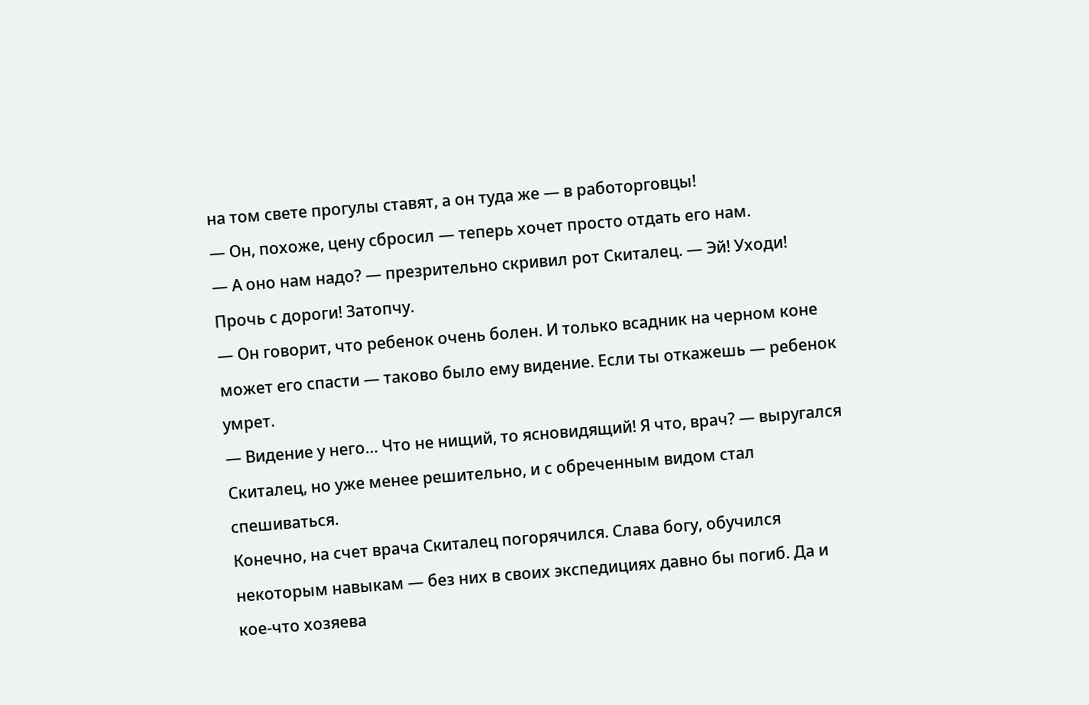на том свете прогулы ставят, а он туда же — в работорговцы!
— Он, похоже, цену сбросил — теперь хочет просто отдать его нам.
— А оно нам надо? — презрительно скривил рот Скиталец. — Эй! Уходи! Прочь с дороги! Затопчу.
— Он говорит, что ребенок очень болен. И только всадник на черном коне может его спасти — таково было ему видение. Если ты откажешь — ребенок умрет.
— Видение у него… Что не нищий, то ясновидящий! Я что, врач? — выругался Скиталец, но уже менее решительно, и с обреченным видом стал спешиваться.
Конечно, на счет врача Скиталец погорячился. Слава богу, обучился некоторым навыкам — без них в своих экспедициях давно бы погиб. Да и кое-что хозяева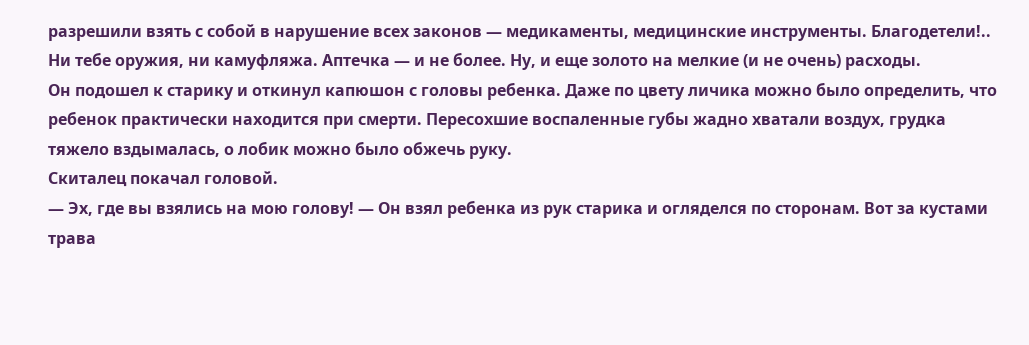разрешили взять с собой в нарушение всех законов — медикаменты, медицинские инструменты. Благодетели!.. Ни тебе оружия, ни камуфляжа. Аптечка — и не более. Ну, и еще золото на мелкие (и не очень) расходы.
Он подошел к старику и откинул капюшон с головы ребенка. Даже по цвету личика можно было определить, что ребенок практически находится при смерти. Пересохшие воспаленные губы жадно хватали воздух, грудка тяжело вздымалась, о лобик можно было обжечь руку.
Скиталец покачал головой.
— Эх, где вы взялись на мою голову! — Он взял ребенка из рук старика и огляделся по сторонам. Вот за кустами трава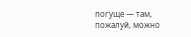погуще — там, пожалуй, можно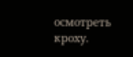осмотреть кроху.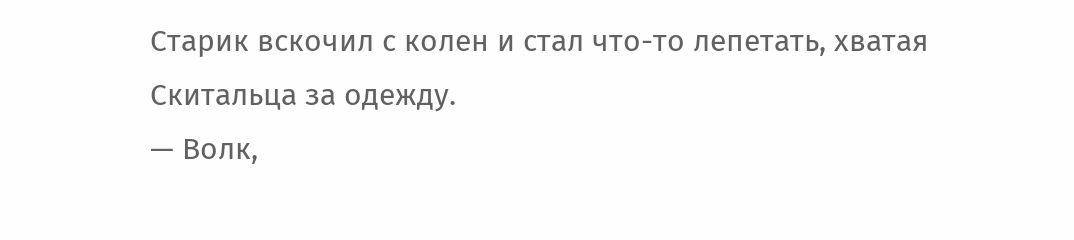Старик вскочил с колен и стал что-то лепетать, хватая Скитальца за одежду.
— Волк,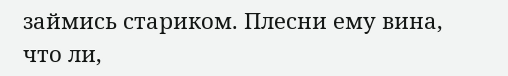займись стариком. Плесни ему вина, что ли,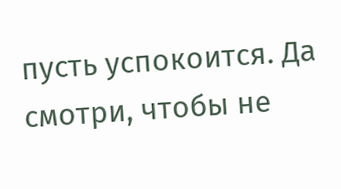пусть успокоится. Да смотри, чтобы не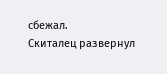сбежал.
Скиталец развернул